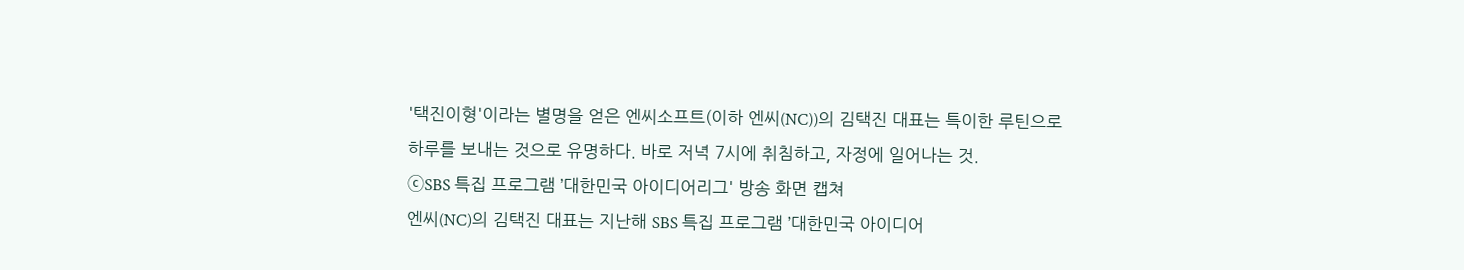'택진이형'이라는 별명을 얻은 엔씨소프트(이하 엔씨(NC))의 김택진 대표는 특이한 루틴으로 하루를 보내는 것으로 유명하다. 바로 저녁 7시에 취침하고, 자정에 일어나는 것.
ⓒSBS 특집 프로그램 ’대한민국 아이디어리그' 방송 화면 캡쳐
엔씨(NC)의 김택진 대표는 지난해 SBS 특집 프로그램 ’대한민국 아이디어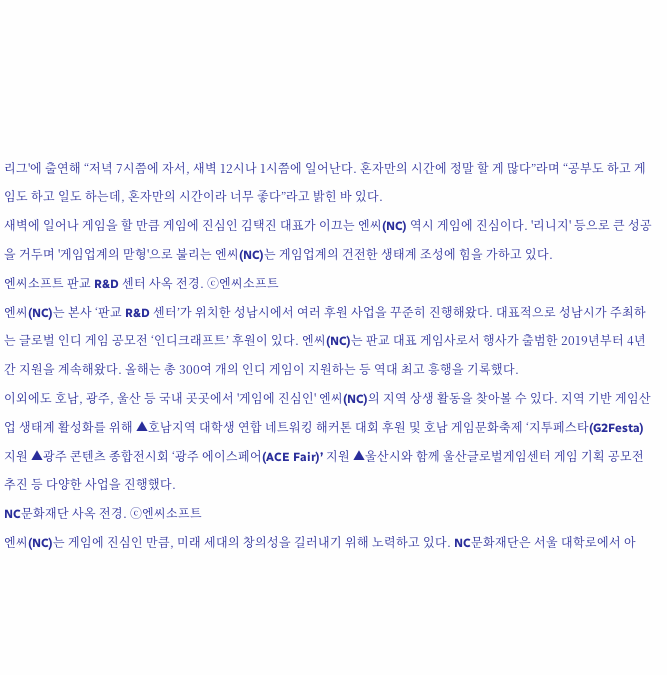리그'에 출연해 “저녁 7시쯤에 자서, 새벽 12시나 1시쯤에 일어난다. 혼자만의 시간에 정말 할 게 많다”라며 “공부도 하고 게임도 하고 일도 하는데, 혼자만의 시간이라 너무 좋다”라고 밝힌 바 있다.
새벽에 일어나 게임을 할 만큼 게임에 진심인 김택진 대표가 이끄는 엔씨(NC) 역시 게임에 진심이다. '리니지' 등으로 큰 성공을 거두며 '게임업계의 맏형'으로 불리는 엔씨(NC)는 게임업계의 건전한 생태계 조성에 힘을 가하고 있다.
엔씨소프트 판교 R&D 센터 사옥 전경. ⓒ엔씨소프트
엔씨(NC)는 본사 ‘판교 R&D 센터’가 위치한 성남시에서 여러 후원 사업을 꾸준히 진행해왔다. 대표적으로 성남시가 주최하는 글로벌 인디 게임 공모전 ‘인디크래프트’ 후원이 있다. 엔씨(NC)는 판교 대표 게임사로서 행사가 출범한 2019년부터 4년간 지원을 계속해왔다. 올해는 총 300여 개의 인디 게임이 지원하는 등 역대 최고 흥행을 기록했다.
이외에도 호남, 광주, 울산 등 국내 곳곳에서 '게임에 진심인' 엔씨(NC)의 지역 상생 활동을 찾아볼 수 있다. 지역 기반 게임산업 생태계 활성화를 위해 ▲호남지역 대학생 연합 네트워킹 해커톤 대회 후원 및 호남 게임문화축제 ‘지투페스타(G2Festa) 지원 ▲광주 콘텐츠 종합전시회 ‘광주 에이스페어(ACE Fair)’ 지원 ▲울산시와 함께 울산글로벌게임센터 게임 기획 공모전 추진 등 다양한 사업을 진행했다.
NC문화재단 사옥 전경. ⓒ엔씨소프트
엔씨(NC)는 게임에 진심인 만큼, 미래 세대의 창의성을 길러내기 위해 노력하고 있다. NC문화재단은 서울 대학로에서 아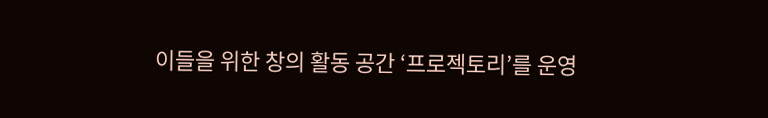이들을 위한 창의 활동 공간 ‘프로젝토리’를 운영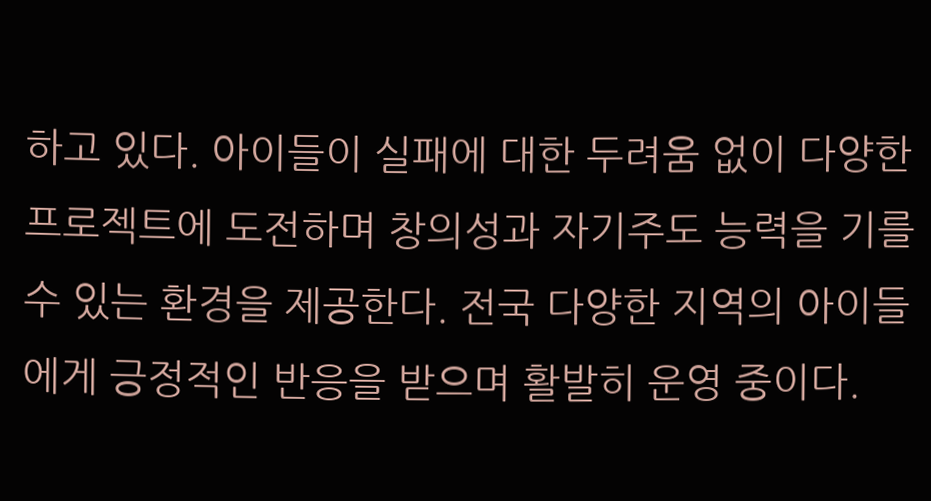하고 있다. 아이들이 실패에 대한 두려움 없이 다양한 프로젝트에 도전하며 창의성과 자기주도 능력을 기를 수 있는 환경을 제공한다. 전국 다양한 지역의 아이들에게 긍정적인 반응을 받으며 활발히 운영 중이다.